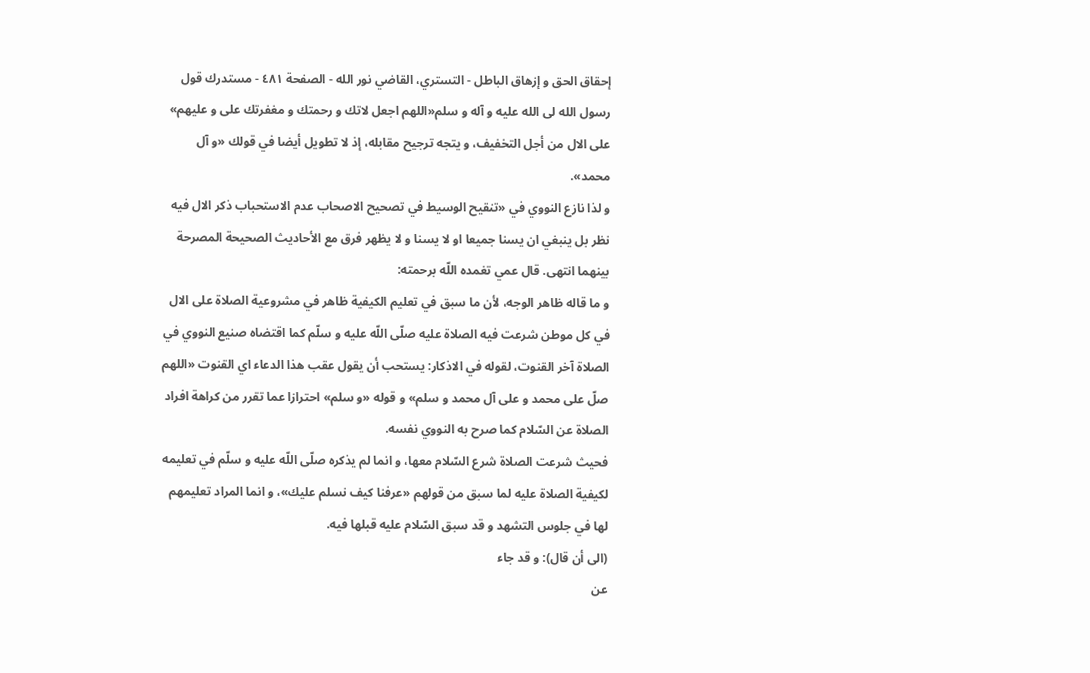إحقاق الحق و إزهاق الباطل - التستري، القاضي نور الله - الصفحة ٤٨١ - مستدرك قول رسول الله لى الله عليه و آله و سلم«اللهم اجعل لاتك و رحمتك و مغفرتك على و عليهم»
على الال من أجل التخفيف، و يتجه ترجيح مقابله، إذ لا تطويل أيضا في قولك «و آل محمد».
و لذا نازع النووي في «تنقيح الوسيط في تصحيح الاصحاب عدم الاستحباب ذكر الال فيه نظر بل ينبغي ان يسنا جميعا او لا يسنا و لا يظهر فرق مع الأحاديث الصحيحة المصرحة بينهما انتهى. قال عمي تغمده اللّه برحمته:
و ما قاله ظاهر الوجه، لأن ما سبق في تعليم الكيفية ظاهر في مشروعية الصلاة على الال في كل موطن شرعت فيه الصلاة عليه صلّى اللّه عليه و سلّم كما اقتضاه صنيع النووي في الصلاة آخر القنوت، لقوله في الاذكار: يستحب أن يقول عقب هذا الدعاء اي القنوت «اللهم صلّ على محمد و على آل محمد و سلم» و قوله «و سلم» احترازا عما تقرر من كراهة افراد الصلاة عن السّلام كما صرح به النووي نفسه.
فحيث شرعت الصلاة شرع السّلام معها، و انما لم يذكره صلّى اللّه عليه و سلّم في تعليمه لكيفية الصلاة عليه لما سبق من قولهم «عرفنا كيف نسلم عليك»، و انما المراد تعليمهم لها في جلوس التشهد و قد سبق السّلام عليه قبلها فيه.
(الى أن قال): و قد جاء
عن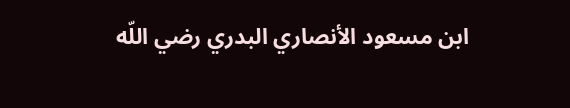ابن مسعود الأنصاري البدري رضي اللّه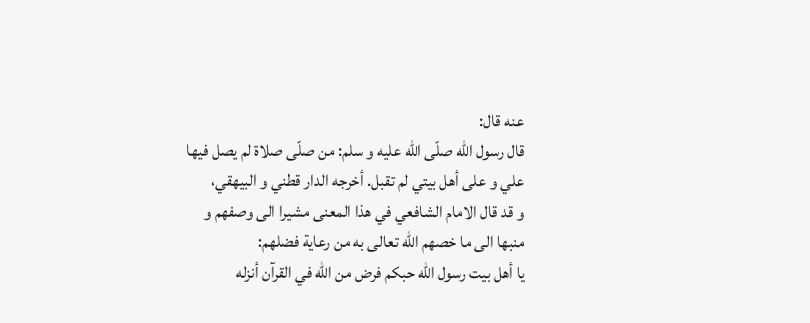عنه قال:
قال رسول اللّه صلّى اللّه عليه و سلم: من صلّى صلاة لم يصل فيها علي و على أهل بيتي لم تقبل. أخرجه الدار قطني و البيهقي،
و قد قال الامام الشافعي في هذا المعنى مشيرا الى وصفهم و منبها الى ما خصهم اللّه تعالى به من رعاية فضلهم:
يا أهل بيت رسول اللّه حبكم فرض من اللّه في القرآن أنزله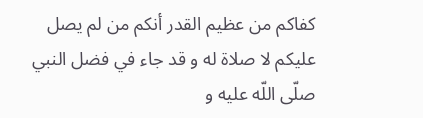كفاكم من عظيم القدر أنكم من لم يصل عليكم لا صلاة له و قد جاء في فضل النبي صلّى اللّه عليه و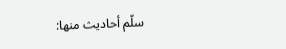سلّم أحاديث منها: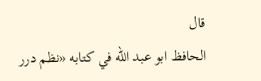قال
الحافظ ابو عبد اللّه في كتابه «نظم درر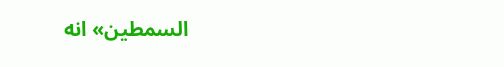السمطين» انه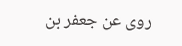روى عن جعفر بن